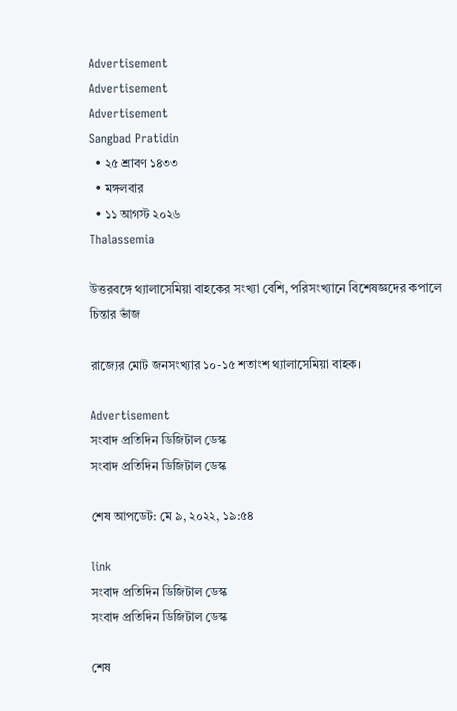Advertisement
Advertisement
Advertisement
Sangbad Pratidin
  • ২৫ শ্রাবণ ১৪৩৩
  • মঙ্গলবার
  • ১১ আগস্ট ২০২৬
Thalassemia

উত্তরবঙ্গে থ্যালাসেমিয়া বাহকের সংখ্যা বেশি, পরিসংখ্যানে বিশেষজ্ঞদের কপালে চিন্তার ভাঁজ

রাজ্যের মোট জনসংখ্যার ১০-১৫ শতাংশ থ্যালাসেমিয়া বাহক।

Advertisement
সংবাদ প্রতিদিন ডিজিটাল ডেস্ক
সংবাদ প্রতিদিন ডিজিটাল ডেস্ক

শেষ আপডেট: মে ৯, ২০২২, ১৯:৫৪

link
সংবাদ প্রতিদিন ডিজিটাল ডেস্ক
সংবাদ প্রতিদিন ডিজিটাল ডেস্ক

শেষ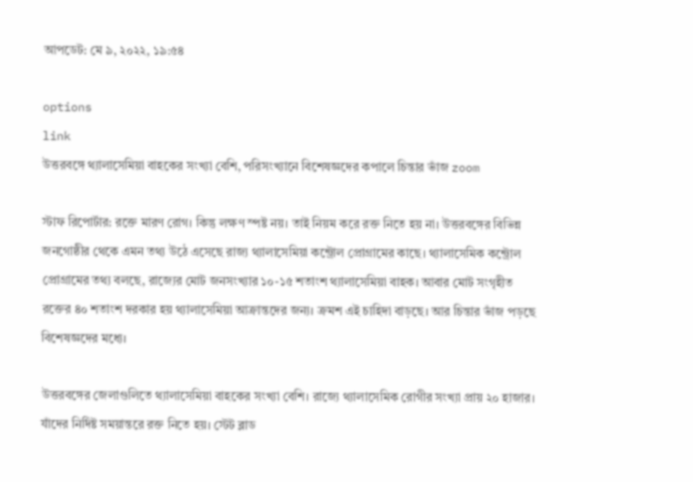আপডেট: মে ৯, ২০২২, ১৯:৫৪

options
link
উত্তরবঙ্গে থ্যালাসেমিয়া বাহকের সংখ্যা বেশি, পরিসংখ্যানে বিশেষজ্ঞদের কপালে চিন্তার ভাঁজ zoom

স্টাফ রিপোর্টার: রক্তে মারণ রোগ। কিন্তু লক্ষণ স্পষ্ট নয়। তাই নিয়ম করে রক্ত নিতে হয় না। উত্তরবঙ্গের বিভিন্ন জনগোষ্ঠীর থেকে এমন তথ্য উঠে এসেছে রাজ্য থ্যালাসেমিয়া কন্ট্রোল প্রোগ্রামের কাছে। থ্যালাসেমিক কন্ট্রোল প্রোগ্রামের তথ্য বলছে, রাজ্যের মোট জনসংখ্যার ১০-১৫ শতাংশ থ্যালাসেমিয়া বাহক। আবার মোট সংগৃহীত রক্তের ৪০ শতাংশ দরকার হয় থ্যালাসেমিয়া আক্রান্তদের জন্য। ক্রমশ এই চাহিদা বাড়ছে। আর চিন্তার ভাঁজ পড়ছে বিশেষজ্ঞদের মধ্যে।

উত্তরবঙ্গের জেলাগুলিতে থ্যালাসেমিয়া বাহকের সংখ্যা বেশি। রাজ্যে থ্যালাসেমিক রোগীর সংখ্যা প্রায় ২০ হাজার। যাঁদের নির্দিষ্ট সময়ান্তরে রক্ত নিতে হয়। স্টেট ব্লাড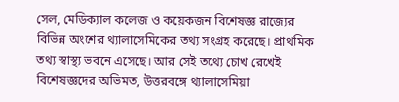সেল, মেডিক্যাল কলেজ ও কয়েকজন বিশেষজ্ঞ রাজ্যের বিভিন্ন অংশের থ্যালাসেমিকের তথ্য সংগ্রহ করেছে। প্রাথমিক তথ্য স্বাস্থ্য ভবনে এসেছে। আর সেই তথ্যে চোখ রেখেই বিশেষজ্ঞদের অভিমত, উত্তরবঙ্গে থ্যালাসেমিয়া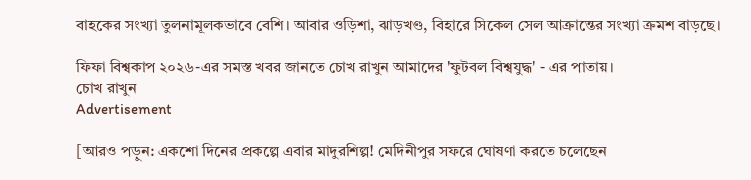বাহকের সংখ্যা তুলনামূলকভাবে বেশি। আবার ওড়িশা, ঝাড়খণ্ড, বিহারে সিকেল সেল আক্রান্তের সংখ্যা ক্রমশ বাড়ছে।

ফিফা বিশ্বকাপ ২০২৬-এর সমস্ত খবর জানতে চোখ রাখুন আমাদের 'ফুটবল বিশ্বযুদ্ধ' - এর পাতায়।
চোখ রাখুন
Advertisement

[আরও পড়ুন: একশো দিনের প্রকল্পে এবার মাদুরশিল্প! মেদিনীপুর সফরে ঘোষণা করতে চলেছেন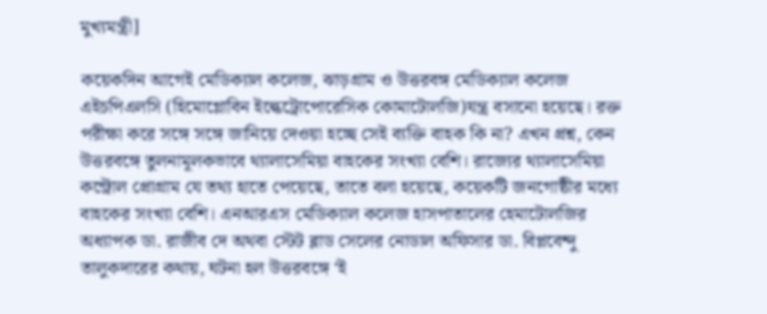মুখ্যমন্ত্রী]

কয়েকদিন আগেই মেডিক্যাল কলেজ, ঝাড়গ্রাম ও উত্তরবঙ্গ মেডিক্যাল কলেজ এইচপিএলসি (হিমোগ্লোবিন ইল্কেট্রোপোরেসিক কোমাটোলজি)যন্ত্র বসানো হয়েছে। রক্ত পরীক্ষা করে সঙ্গে সঙ্গে জানিয়ে দেওয়া হচ্ছে সেই ব্যক্তি বাহক কি না? এখন প্রশ্ন, কেন উত্তরবঙ্গে তুলনামূলকভাবে থ্যালাসেমিয়া বাহকের সংখ্যা বেশি। রাজ্যের থ্যালাসেমিয়া কন্ট্রোল প্রোগ্রাম যে তথ্য হাতে পেয়েছে, তাতে বলা হয়েছে, কয়েকটি জনগোষ্ঠীর মধ্যে বাহকের সংখ্যা বেশি। এনআরএস মেডিক্যাল কলেজ হাসপাতালের হেমাটোলজির অধ্যাপক ডা. রাজীব দে অথবা স্টেট ব্লাড সেলের নোডাল অফিসার ডা. বিপ্লবেন্দু তালুকদারের কথায়, ঘটনা হল উত্তরবঙ্গে ‘ই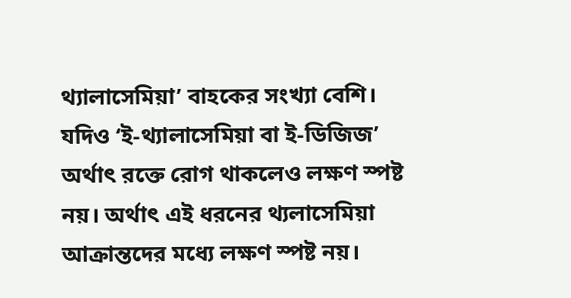থ্যালাসেমিয়া’ বাহকের সংখ্যা বেশি। যদিও ‘ই-থ্যালাসেমিয়া বা ই-ডিজিজ’ অর্থাৎ রক্তে রোগ থাকলেও লক্ষণ স্পষ্ট নয়। অর্থাৎ এই ধরনের থ্যলাসেমিয়া আক্রান্তদের মধ্যে লক্ষণ স্পষ্ট নয়।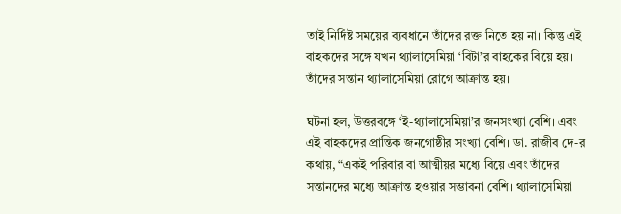তাই নির্দিষ্ট সময়ের ব্যবধানে তাঁদের রক্ত নিতে হয় না। কিন্তু এই বাহকদের সঙ্গে যখন থ্যালাসেমিয়া ‘বিটা’র বাহকের বিয়ে হয়। তাঁদের সন্তান থ্যালাসেমিয়া রোগে আক্রান্ত হয়।

ঘটনা হল, উত্তরবঙ্গে ‘ই-থ্যালাসেমিয়া’র জনসংখ্যা বেশি। এবং এই বাহকদের প্রান্তিক জনগোষ্ঠীর সংখ্যা বেশি। ডা. রাজীব দে-র কথায়, “একই পরিবার বা আত্মীয়র মধ্যে বিয়ে এবং তাঁদের সন্তানদের মধ্যে আক্রান্ত হওয়ার সম্ভাবনা বেশি। থ্যালাসেমিয়া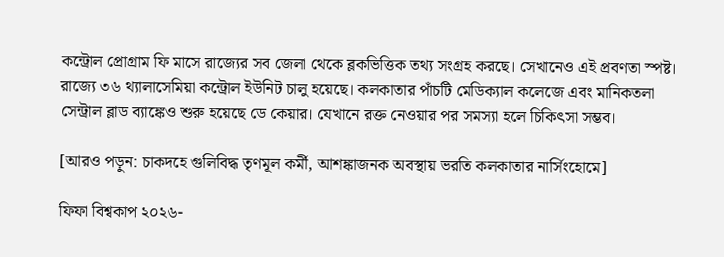কন্ট্রোল প্রোগ্রাম ফি মাসে রাজ্যের সব জেলা থেকে ব্লকভিত্তিক তথ্য সংগ্রহ করছে। সেখানেও এই প্রবণতা স্পষ্ট। রাজ্যে ৩৬ থ্যালাসেমিয়া কন্ট্রোল ইউনিট চালু হয়েছে। কলকাতার পাঁচটি মেডিক্যাল কলেজে এবং মানিকতলা সেন্ট্রাল ব্লাড ব্যাঙ্কেও শুরু হয়েছে ডে কেয়ার। যেখানে রক্ত নেওয়ার পর সমস্যা হলে চিকিৎসা সম্ভব।

[আরও পড়ুন: চাকদহে গুলিবিদ্ধ তৃণমূল কর্মী, আশঙ্কাজনক অবস্থায় ভরতি কলকাতার নার্সিংহোমে]

ফিফা বিশ্বকাপ ২০২৬-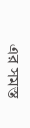এর সমস্ত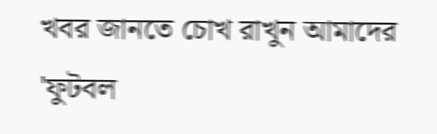খবর জানতে চোখ রাখুন আমাদের 'ফুটবল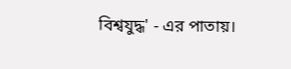বিশ্বযুদ্ধ' - এর পাতায়।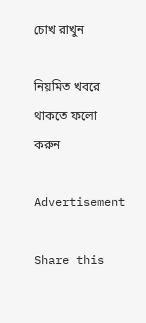চোখ রাখুন

নিয়মিত খবরে থাকতে ফলো করুন

Advertisement

Share this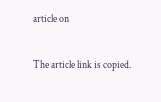article on

The article link is copied.